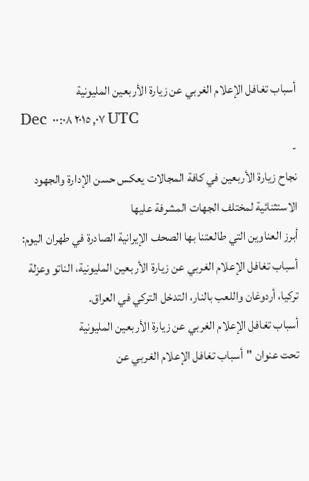أسباب تغافل الإعلام الغربي عن زیارة الأربعین الملیونیة
Dec ٠٧, ٢٠١٥ ٠٠:٠٨ UTC
-
نجاح زیارة الأربعین في کافة المجالات یعکس حسن الإدارة والجهود الاستثنائیة لمختلف الجهات المشرفة علیها
أبرز العناوين التي طالعتنا بها الصحف الإيرانية الصادرة في طهران اليوم: أسباب تغافل الإعلام الغربي عن زیارة الأربعین الملیونیة، الناتو وعزلة تركيا، أردوغان واللعب بالنار، التدخل التركي في العراق.
أسباب تغافل الإعلام الغربي عن زیارة الأربعین الملیونیة
تحت عنوان "أسباب تغافل الإعلام الغربي عن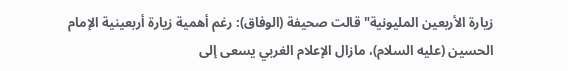زیارة الأربعین الملیونیة" قالت صحيفة (الوفاق): رغم أهمیة زیارة أربعینیة الإمام الحسین (علیه السلام)، مازال الإعلام الغربي یسعى إلى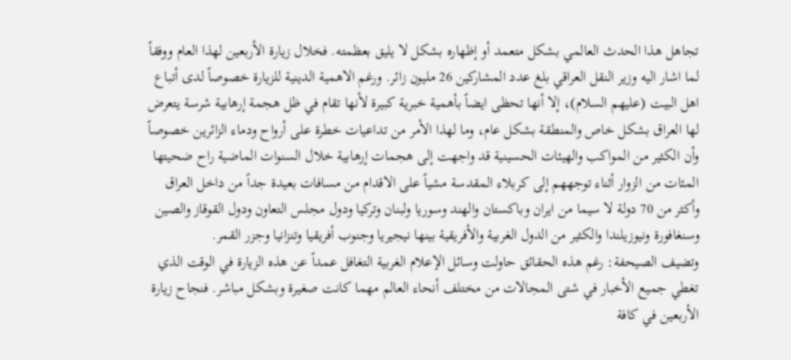تجاهل هذا الحدث العالمي بشکل متعمد أو إظهاره بشکل لا یلیق بعظمته. فخلال زیارة الأربعین لهذا العام ووفقاً لما اشار اليه وزیر النقل العراقي بلغ عدد المشاركين 26 ملیون زائر. ورغم الاهمية الدينية للزيارة خصوصاً لدى أتباع اهل البیت (علیهم السلام)، إلا أنها تحظى ایضاً بأهمیة خبریة کبیرة لأنها تقام في ظل هجمة إرهابیة شرسة یتعرض لها العراق بشکل خاص والمنطقة بشکل عام، وما لهذا الأمر من تداعیات خطرة على أرواح ودماء الزائرین خصوصاً وأن الکثیر من المواکب والهیئات الحسینیة قد واجهت إلى هجمات إرهابیة خلال السنوات الماضیة راح ضحیتها المئات من الزوار أثناء توجههم إلى کربلاء المقدسة مشیاً على الاقدام من مسافات بعیدة جداً من داخل العراق وأکثر من 70 دولة لا سیما من ایران وباکستان والهند وسوریا ولبنان وترکیا ودول مجلس التعاون ودول القوقاز والصین وسنغافورة ونیوزیلندا والکثیر من الدول الغربیة والأفریقیة بینها نیجیریا وجنوب أفریقیا وتنزانیا وجزر القمر.
وتضيف الصيحفة: رغم هذه الحقائق حاولت وسائل الإعلام الغربیة التغافل عمداً عن هذه الزیارة في الوقت الذي تغطي جمیع الأخبار في شتى المجالات من مختلف أنحاء العالم مهما کانت صغیرة وبشکل مباشر. فنجاح زیارة الأربعین في کافة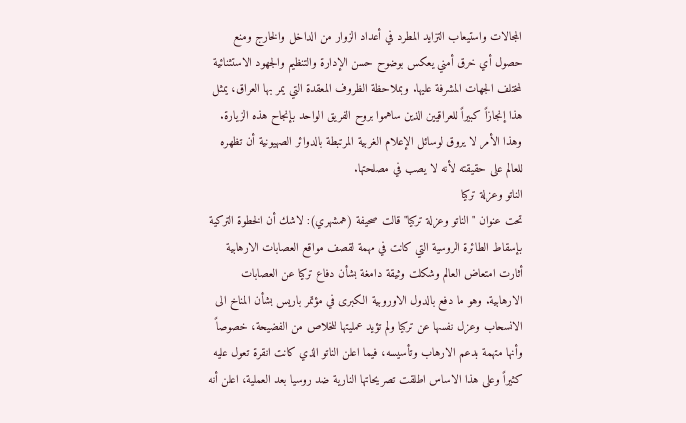المجالات واستیعاب التزاید المطرد في أعداد الزوار من الداخل والخارج ومنع حصول أي خرق أمني یعکس بوضوح حسن الإدارة والتنظیم والجهود الاستثنائیة لمختلف الجهات المشرفة علیها. وبملاحظة الظروف المعقدة التي یمر بها العراق، یمثل هذا إنجازاً کبیراً للعراقیین الذین ساهموا بروح الفریق الواحد بإنجاح هذه الزیارة. وهذا الأمر لا یروق لوسائل الإعلام الغربیة المرتبطة بالدوائر الصهیونیة أن تظهره للعالم على حقیقته لأنه لا یصب في مصلحتها.
الناتو وعزلة تركيا
تحت عنوان "الناتو وعزلة تركيا" قالت صحيفة (همشهري): لاشك أن الخطوة التركية بإسقاط الطائرة الروسية التي كانت في مهمة لقصف مواقع العصابات الارهابية أثارت امتعاض العالم وشكلت وثيقة دامغة بشأن دفاع تركيا عن العصابات الارهابية. وهو ما دفع بالدول الاوروبية الكبرى في مؤتمر باريس بشأن المناخ الى الانسحاب وعزل نفسها عن تركيا ولم تؤيد عمليتها للخلاص من الفضيحة، خصوصاً وأنها متهمة بدعم الارهاب وتأسيسه، فيما اعلن الناتو الذي كانت انقرة تعول عليه كثيراً وعلى هذا الاساس اطلقت تصريحاتها النارية ضد روسيا بعد العملية، اعلن أنه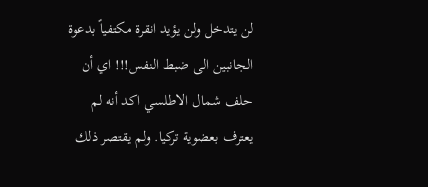لن يتدخل ولن يؤيد انقرة مكتفياً بدعوة الجانبين الى ضبط النفس!!! اي أن حلف شمال الاطلسي اكد أنه لم يعترف بعضوية تركيا. ولم يقتصر ذلك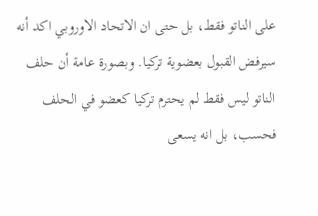على الناتو فقط، بل حتى ان الاتحاد الاوروبي اكد أنه سيرفض القبول بعضوية تركيا. وبصورة عامة أن حلف الناتو ليس فقط لم يحترم تركيا كعضو في الحلف فحسب، بل انه يسعى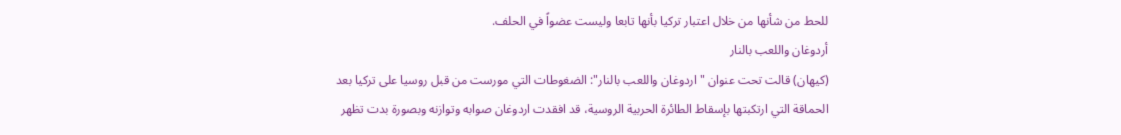للحط من شأنها من خلال اعتبار تركيا بأنها تابعا وليست عضواً في الحلف.
أردوغان واللعب بالنار
(كيهان) قالت تحت عنوان "اردوغان واللعب بالنار": الضغوطات التي مورست من قبل روسيا على تركيا بعد الحماقة التي ارتكبتها بإسقاط الطائرة الحربية الروسية، قد افقدت اردوغان صوابه وتوازنه وبصورة بدت تظهر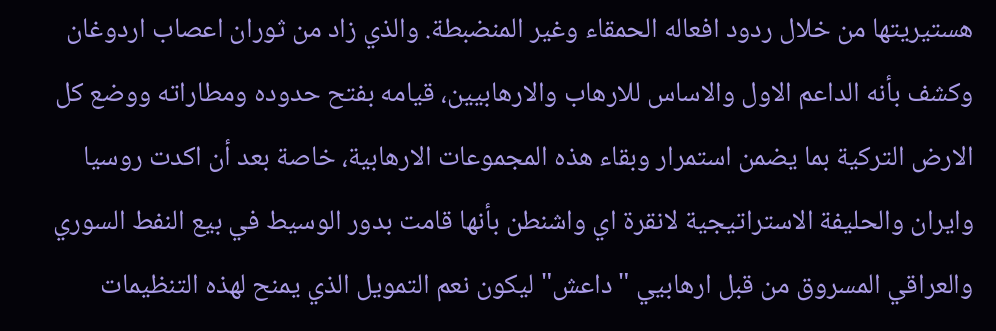هستيريتها من خلال ردود افعاله الحمقاء وغير المنضبطة. والذي زاد من ثوران اعصاب اردوغان وكشف بأنه الداعم الاول والاساس للارهاب والارهابيين، قيامه بفتح حدوده ومطاراته ووضع كل الارض التركية بما يضمن استمرار وبقاء هذه المجموعات الارهابية، خاصة بعد أن اكدت روسيا وايران والحليفة الاستراتيجية لانقرة اي واشنطن بأنها قامت بدور الوسيط في بيع النفط السوري والعراقي المسروق من قبل ارهابيي "داعش" ليكون نعم التمويل الذي يمنح لهذه التنظيمات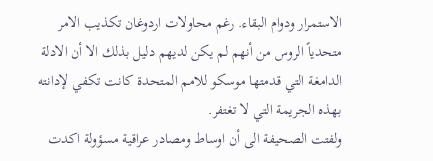الاستمرار ودوام البقاء. رغم محاولات اردوغان تكذيب الامر متحدياً الروس من أنهم لم يكن لديهم دليل بذلك الا أن الادلة الدامغة التي قدمتها موسكو للامم المتحدة كانت تكفي لإدانته بهذه الجريمة التي لا تغتفر.
ولفتت الصحيفة الى أن اوساط ومصادر عراقية مسؤولة اكدت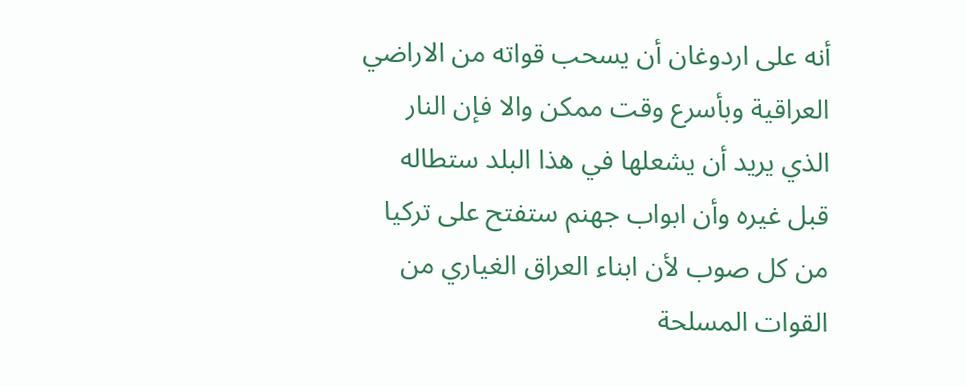أنه على اردوغان أن يسحب قواته من الاراضي العراقية وبأسرع وقت ممكن والا فإن النار الذي يريد أن يشعلها في هذا البلد ستطاله قبل غيره وأن ابواب جهنم ستفتح على تركيا من كل صوب لأن ابناء العراق الغياري من القوات المسلحة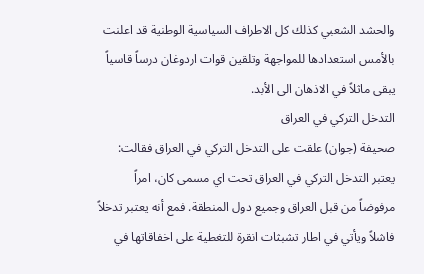والحشد الشعبي كذلك كل الاطراف السياسية الوطنية قد اعلنت بالأمس استعدادها للمواجهة وتلقين قوات اردوغان درساً قاسياً يبقى ماثلاً في الاذهان الى الأبد.
التدخل التركي في العراق
صحيفة (جوان) علقت على التدخل التركي في العراق فقالت: يعتبر التدخل التركي في العراق تحت اي مسمى كان، امراً مرفوضاً من قبل العراق وجميع دول المنطقة. فمع أنه يعتبر تدخلاً فاشلاً ويأتي في اطار تشبثات انقرة للتغطية على اخفاقاتها في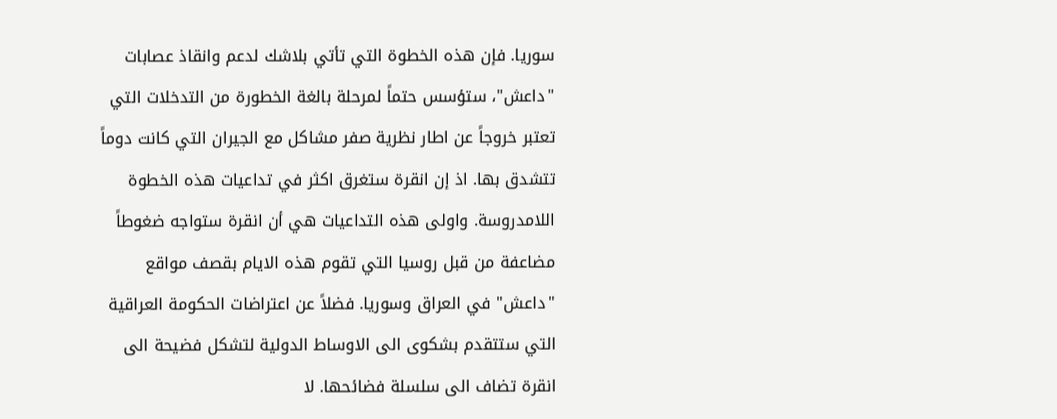سوريا. فإن هذه الخطوة التي تأتي بلاشك لدعم وانقاذ عصابات "داعش"، ستؤسس حتماً لمرحلة بالغة الخطورة من التدخلات التي تعتبر خروجاً عن اطار نظرية صفر مشاكل مع الجيران التي كانت دوماً تتشدق بها. اذ إن انقرة ستغرق اكثر في تداعيات هذه الخطوة اللامدروسة. واولى هذه التداعيات هي أن انقرة ستواجه ضغوطاً مضاعفة من قبل روسيا التي تقوم هذه الايام بقصف مواقع "داعش" في العراق وسوريا. فضلاً عن اعتراضات الحكومة العراقية التي ستتقدم بشكوى الى الاوساط الدولية لتشكل فضيحة الى انقرة تضاف الى سلسلة فضائحها. لا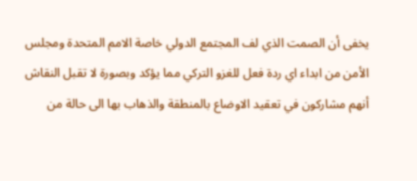يخفى أن الصمت الذي لف المجتمع الدولي خاصة الامم المتحدة ومجلس الأمن من ابداء اي ردة فعل للغزو التركي مما يؤكد وبصورة لا تقبل النقاش أنهم مشاركون في تعقيد الاوضاع بالمنطقة والذهاب بها الى حالة من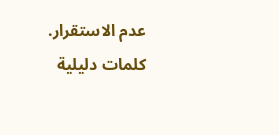عدم الاستقرار.
كلمات دليلية